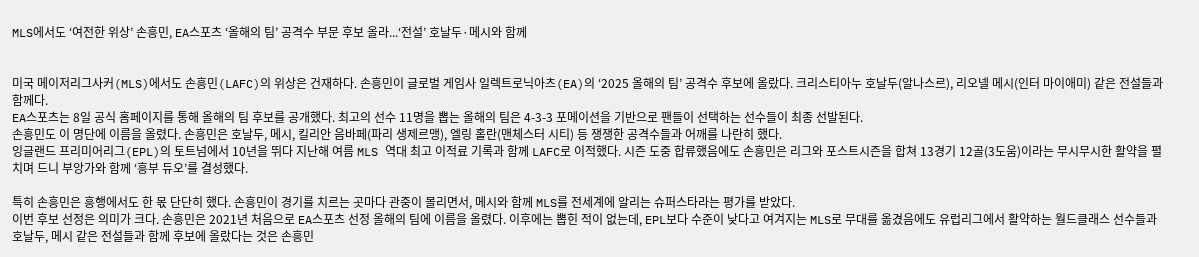MLS에서도 ‘여전한 위상’ 손흥민, EA스포츠 ‘올해의 팀’ 공격수 부문 후보 올라...‘전설’ 호날두·메시와 함께


미국 메이저리그사커(MLS)에서도 손흥민(LAFC)의 위상은 건재하다. 손흥민이 글로벌 게임사 일렉트로닉아츠(EA)의 ‘2025 올해의 팀’ 공격수 후보에 올랐다. 크리스티아누 호날두(알나스르), 리오넬 메시(인터 마이애미) 같은 전설들과 함께다.
EA스포츠는 8일 공식 홈페이지를 통해 올해의 팀 후보를 공개했다. 최고의 선수 11명을 뽑는 올해의 팀은 4-3-3 포메이션을 기반으로 팬들이 선택하는 선수들이 최종 선발된다.
손흥민도 이 명단에 이름을 올렸다. 손흥민은 호날두, 메시, 킬리안 음바페(파리 생제르맹), 엘링 홀란(맨체스터 시티) 등 쟁쟁한 공격수들과 어깨를 나란히 했다.
잉글랜드 프리미어리그(EPL)의 토트넘에서 10년을 뛰다 지난해 여름 MLS 역대 최고 이적료 기록과 함께 LAFC로 이적했다. 시즌 도중 합류했음에도 손흥민은 리그와 포스트시즌을 합쳐 13경기 12골(3도움)이라는 무시무시한 활약을 펼치며 드니 부앙가와 함께 ‘흥부 듀오’를 결성했다.

특히 손흥민은 흥행에서도 한 몫 단단히 했다. 손흥민이 경기를 치르는 곳마다 관중이 몰리면서, 메시와 함께 MLS를 전세계에 알리는 슈퍼스타라는 평가를 받았다.
이번 후보 선정은 의미가 크다. 손흥민은 2021년 처음으로 EA스포츠 선정 올해의 팀에 이름을 올렸다. 이후에는 뽑힌 적이 없는데, EPL보다 수준이 낮다고 여겨지는 MLS로 무대를 옮겼음에도 유럽리그에서 활약하는 월드클래스 선수들과 호날두, 메시 같은 전설들과 함께 후보에 올랐다는 것은 손흥민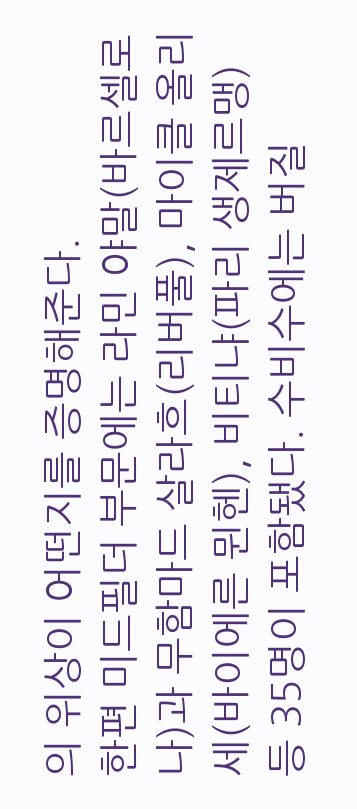의 위상이 어떤지를 증명해준다.
한편 미드필더 부문에는 라민 야말(바르셀로나)과 무함마드 살라흐(리버풀), 마이클 올리세(바이에른 뮌헨), 비티냐(파리 생제르맹) 등 35명이 포함됐다. 수비수에는 버질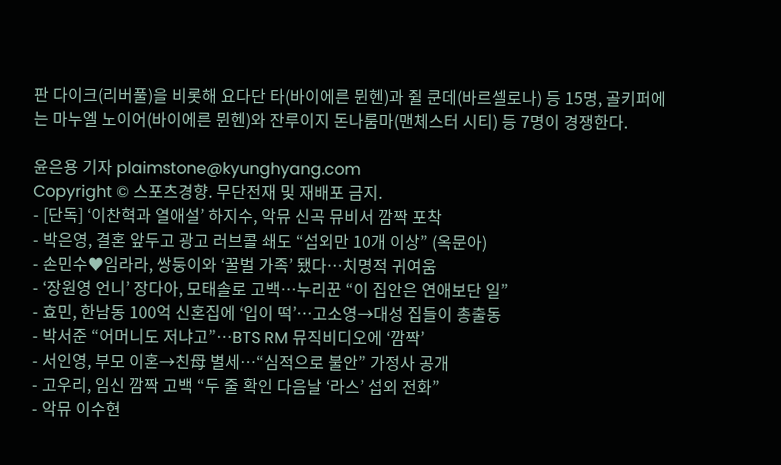판 다이크(리버풀)을 비롯해 요다단 타(바이에른 뮌헨)과 쥘 쿤데(바르셀로나) 등 15명, 골키퍼에는 마누엘 노이어(바이에른 뮌헨)와 잔루이지 돈나룸마(맨체스터 시티) 등 7명이 경쟁한다.

윤은용 기자 plaimstone@kyunghyang.com
Copyright © 스포츠경향. 무단전재 및 재배포 금지.
- [단독] ‘이찬혁과 열애설’ 하지수, 악뮤 신곡 뮤비서 깜짝 포착
- 박은영, 결혼 앞두고 광고 러브콜 쇄도 “섭외만 10개 이상” (옥문아)
- 손민수♥임라라, 쌍둥이와 ‘꿀벌 가족’ 됐다…치명적 귀여움
- ‘장원영 언니’ 장다아, 모태솔로 고백…누리꾼 “이 집안은 연애보단 일”
- 효민, 한남동 100억 신혼집에 ‘입이 떡’…고소영→대성 집들이 총출동
- 박서준 “어머니도 저냐고”…BTS RM 뮤직비디오에 ‘깜짝’
- 서인영, 부모 이혼→친母 별세…“심적으로 불안” 가정사 공개
- 고우리, 임신 깜짝 고백 “두 줄 확인 다음날 ‘라스’ 섭외 전화”
- 악뮤 이수현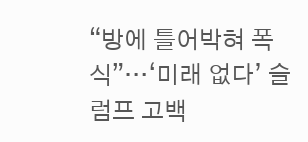“방에 틀어박혀 폭식”…‘미래 없다’ 슬럼프 고백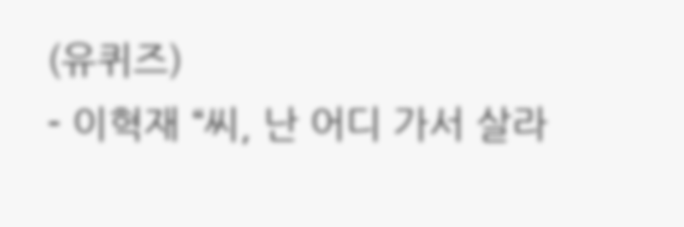(유퀴즈)
- 이혁재 “씨, 난 어디 가서 살라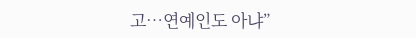고…연예인도 아냐”